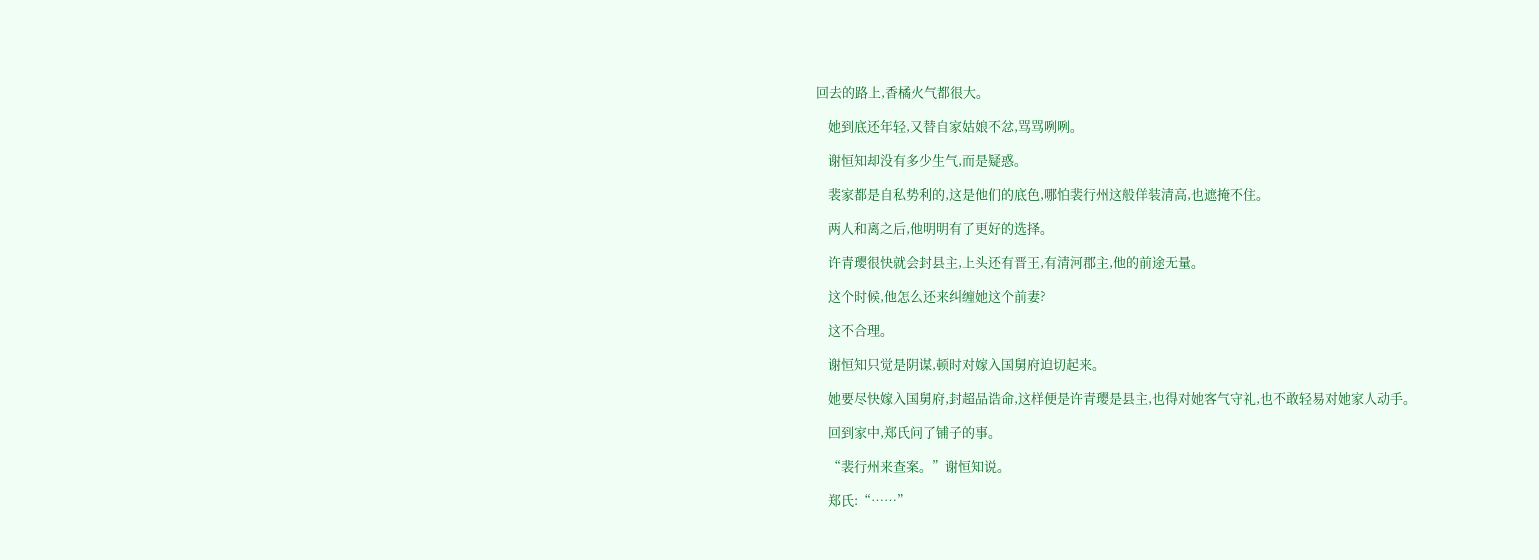回去的路上,香橘火气都很大。

    她到底还年轻,又替自家姑娘不忿,骂骂咧咧。

    谢恒知却没有多少生气,而是疑惑。

    裴家都是自私势利的,这是他们的底色,哪怕裴行州这般佯装清高,也遮掩不住。

    两人和离之后,他明明有了更好的选择。

    许青璎很快就会封县主,上头还有晋王,有清河郡主,他的前途无量。

    这个时候,他怎么还来纠缠她这个前妻?

    这不合理。

    谢恒知只觉是阴谋,顿时对嫁入国舅府迫切起来。

    她要尽快嫁入国舅府,封超品诰命,这样便是许青璎是县主,也得对她客气守礼,也不敢轻易对她家人动手。

    回到家中,郑氏问了铺子的事。

    “裴行州来查案。”谢恒知说。

    郑氏:“……”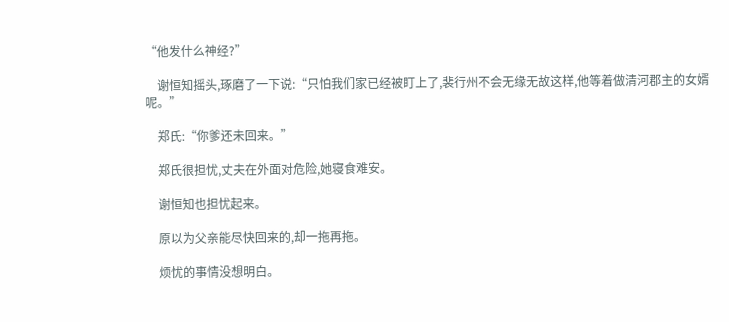“他发什么神经?”

    谢恒知摇头,琢磨了一下说:“只怕我们家已经被盯上了,裴行州不会无缘无故这样,他等着做清河郡主的女婿呢。”

    郑氏:“你爹还未回来。”

    郑氏很担忧,丈夫在外面对危险,她寝食难安。

    谢恒知也担忧起来。

    原以为父亲能尽快回来的,却一拖再拖。

    烦忧的事情没想明白。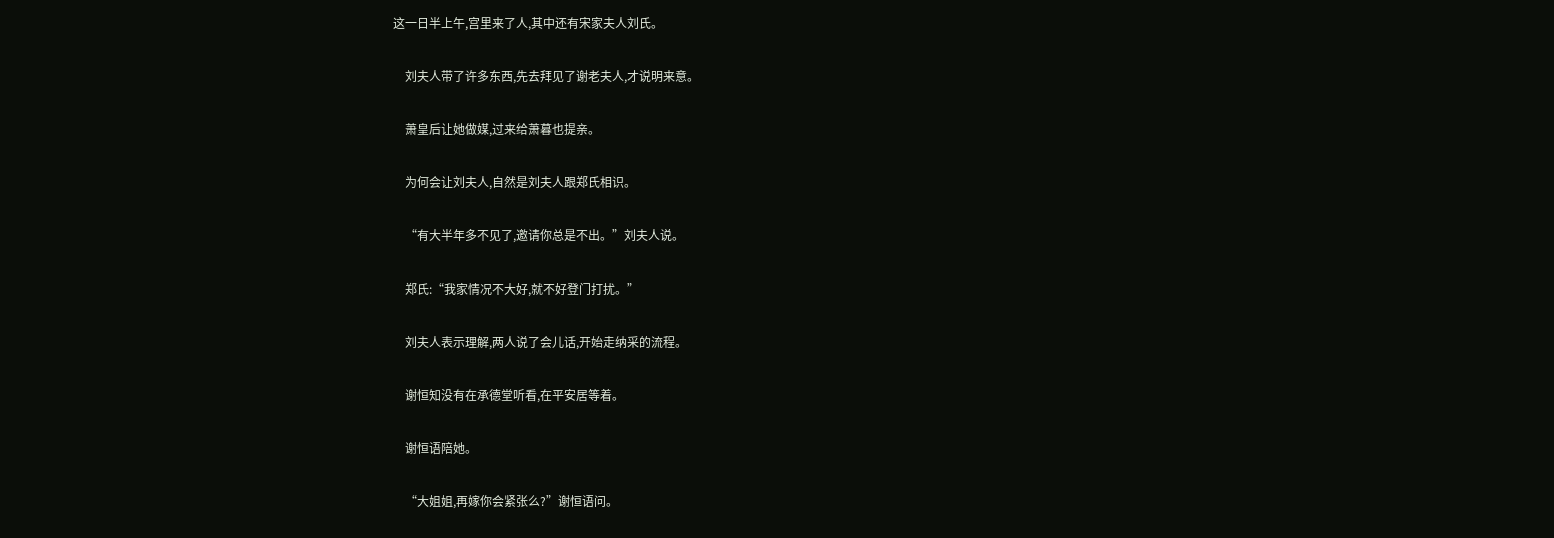这一日半上午,宫里来了人,其中还有宋家夫人刘氏。

    刘夫人带了许多东西,先去拜见了谢老夫人,才说明来意。

    萧皇后让她做媒,过来给萧暮也提亲。

    为何会让刘夫人,自然是刘夫人跟郑氏相识。

    “有大半年多不见了,邀请你总是不出。”刘夫人说。

    郑氏:“我家情况不大好,就不好登门打扰。”

    刘夫人表示理解,两人说了会儿话,开始走纳采的流程。

    谢恒知没有在承德堂听看,在平安居等着。

    谢恒语陪她。

    “大姐姐,再嫁你会紧张么?”谢恒语问。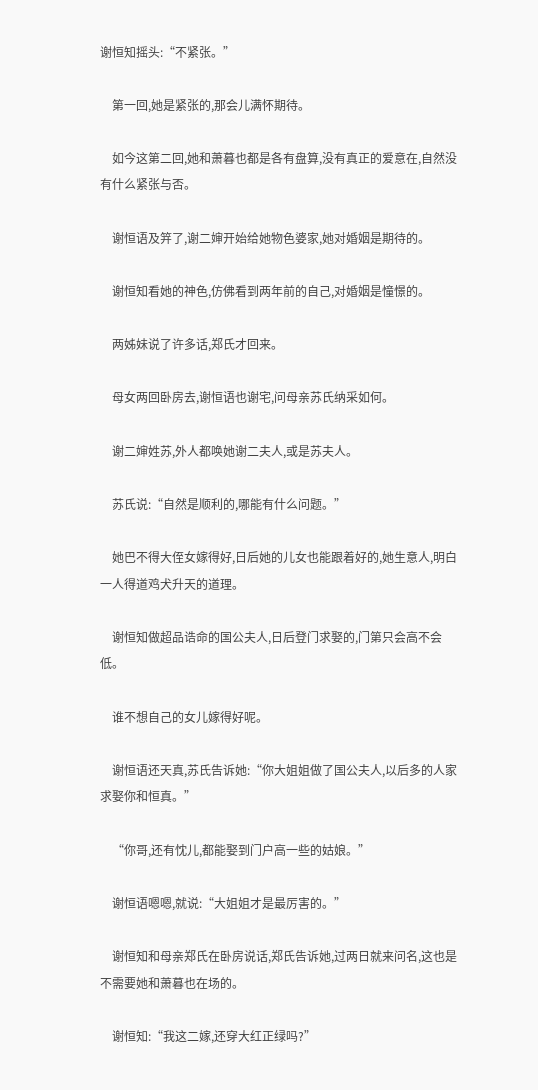谢恒知摇头:“不紧张。”

    第一回,她是紧张的,那会儿满怀期待。

    如今这第二回,她和萧暮也都是各有盘算,没有真正的爱意在,自然没有什么紧张与否。

    谢恒语及笄了,谢二婶开始给她物色婆家,她对婚姻是期待的。

    谢恒知看她的神色,仿佛看到两年前的自己,对婚姻是憧憬的。

    两姊妹说了许多话,郑氏才回来。

    母女两回卧房去,谢恒语也谢宅,问母亲苏氏纳采如何。

    谢二婶姓苏,外人都唤她谢二夫人,或是苏夫人。

    苏氏说:“自然是顺利的,哪能有什么问题。”

    她巴不得大侄女嫁得好,日后她的儿女也能跟着好的,她生意人,明白一人得道鸡犬升天的道理。

    谢恒知做超品诰命的国公夫人,日后登门求娶的,门第只会高不会低。

    谁不想自己的女儿嫁得好呢。

    谢恒语还天真,苏氏告诉她:“你大姐姐做了国公夫人,以后多的人家求娶你和恒真。”

    “你哥,还有忱儿,都能娶到门户高一些的姑娘。”

    谢恒语嗯嗯,就说:“大姐姐才是最厉害的。”

    谢恒知和母亲郑氏在卧房说话,郑氏告诉她,过两日就来问名,这也是不需要她和萧暮也在场的。

    谢恒知:“我这二嫁,还穿大红正绿吗?”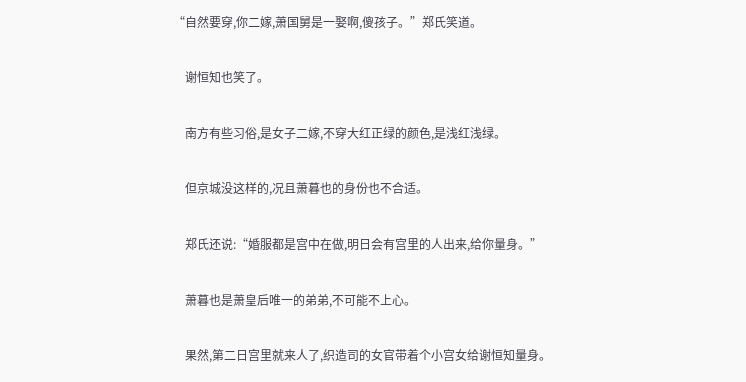“自然要穿,你二嫁,萧国舅是一娶啊,傻孩子。”郑氏笑道。

    谢恒知也笑了。

    南方有些习俗,是女子二嫁,不穿大红正绿的颜色,是浅红浅绿。

    但京城没这样的,况且萧暮也的身份也不合适。

    郑氏还说:“婚服都是宫中在做,明日会有宫里的人出来,给你量身。”

    萧暮也是萧皇后唯一的弟弟,不可能不上心。

    果然,第二日宫里就来人了,织造司的女官带着个小宫女给谢恒知量身。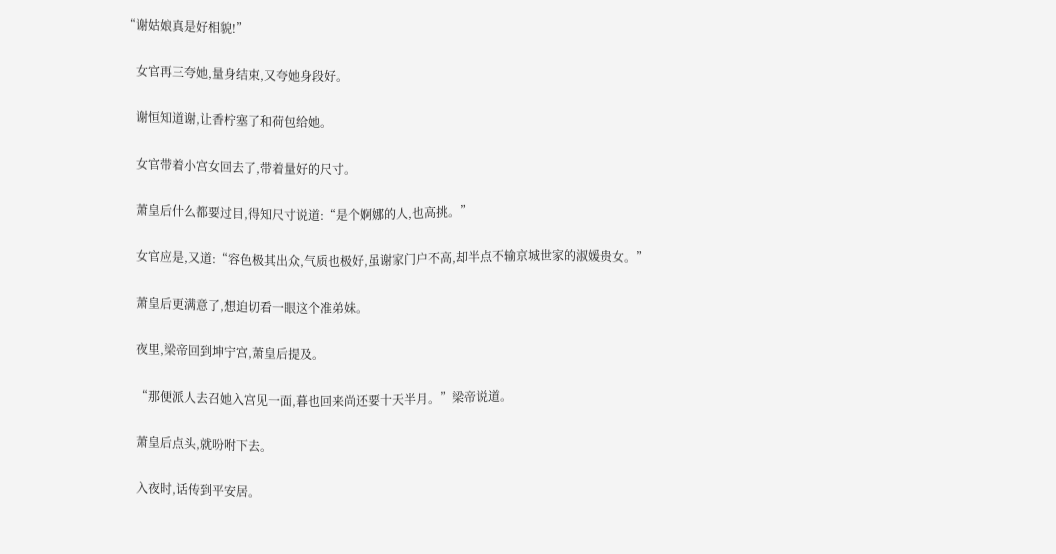“谢姑娘真是好相貌!”

    女官再三夸她,量身结束,又夸她身段好。

    谢恒知道谢,让香柠塞了和荷包给她。

    女官带着小宫女回去了,带着量好的尺寸。

    萧皇后什么都要过目,得知尺寸说道:“是个婀娜的人,也高挑。”

    女官应是,又道:“容色极其出众,气质也极好,虽谢家门户不高,却半点不输京城世家的淑媛贵女。”

    萧皇后更满意了,想迫切看一眼这个准弟妹。

    夜里,梁帝回到坤宁宫,萧皇后提及。

    “那便派人去召她入宫见一面,暮也回来尚还要十天半月。”梁帝说道。

    萧皇后点头,就吩咐下去。

    入夜时,话传到平安居。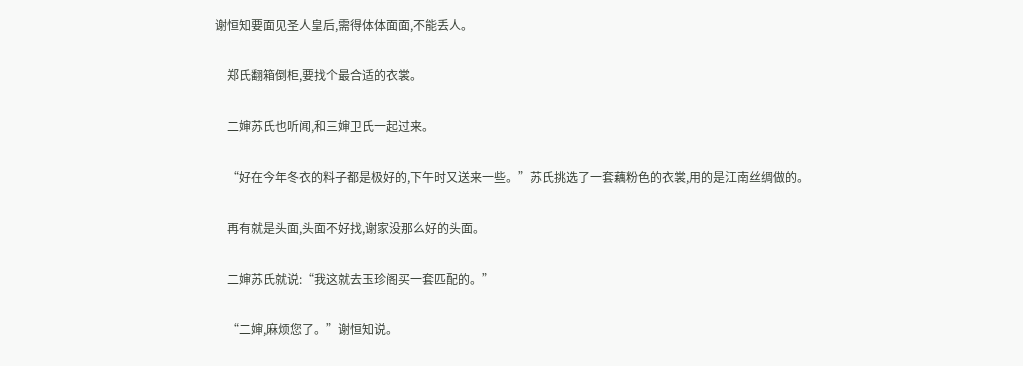谢恒知要面见圣人皇后,需得体体面面,不能丢人。

    郑氏翻箱倒柜,要找个最合适的衣裳。

    二婶苏氏也听闻,和三婶卫氏一起过来。

    “好在今年冬衣的料子都是极好的,下午时又送来一些。”苏氏挑选了一套藕粉色的衣裳,用的是江南丝绸做的。

    再有就是头面,头面不好找,谢家没那么好的头面。

    二婶苏氏就说:“我这就去玉珍阁买一套匹配的。”

    “二婶,麻烦您了。”谢恒知说。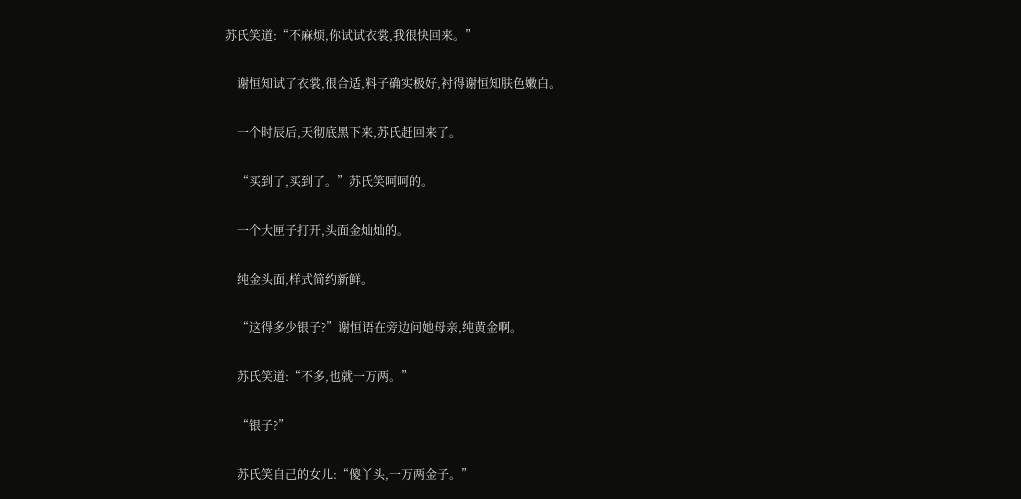苏氏笑道:“不麻烦,你试试衣裳,我很快回来。”

    谢恒知试了衣裳,很合适,料子确实极好,衬得谢恒知肤色嫩白。

    一个时辰后,天彻底黑下来,苏氏赶回来了。

    “买到了,买到了。”苏氏笑呵呵的。

    一个大匣子打开,头面金灿灿的。

    纯金头面,样式简约新鲜。

    “这得多少银子?”谢恒语在旁边问她母亲,纯黄金啊。

    苏氏笑道:“不多,也就一万两。”

    “银子?”

    苏氏笑自己的女儿:“傻丫头,一万两金子。”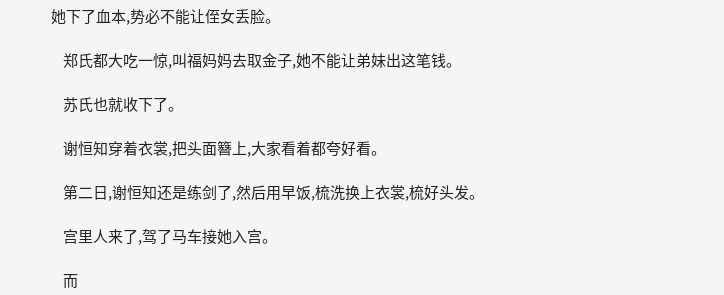她下了血本,势必不能让侄女丢脸。

    郑氏都大吃一惊,叫福妈妈去取金子,她不能让弟妹出这笔钱。

    苏氏也就收下了。

    谢恒知穿着衣裳,把头面簪上,大家看着都夸好看。

    第二日,谢恒知还是练剑了,然后用早饭,梳洗换上衣裳,梳好头发。

    宫里人来了,驾了马车接她入宫。

    而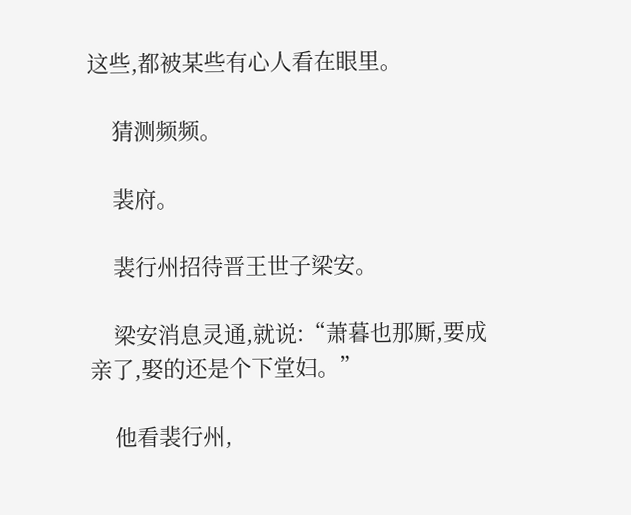这些,都被某些有心人看在眼里。

    猜测频频。

    裴府。

    裴行州招待晋王世子梁安。

    梁安消息灵通,就说:“萧暮也那厮,要成亲了,娶的还是个下堂妇。”

    他看裴行州,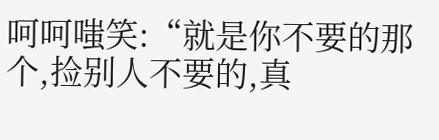呵呵嗤笑:“就是你不要的那个,捡别人不要的,真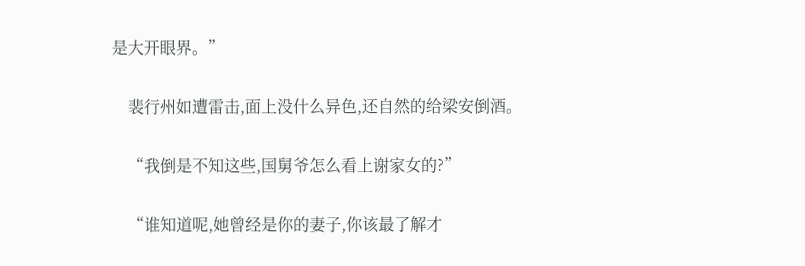是大开眼界。”

    裴行州如遭雷击,面上没什么异色,还自然的给梁安倒酒。

    “我倒是不知这些,国舅爷怎么看上谢家女的?”

    “谁知道呢,她曾经是你的妻子,你该最了解才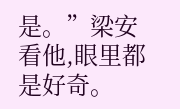是。”梁安看他,眼里都是好奇。